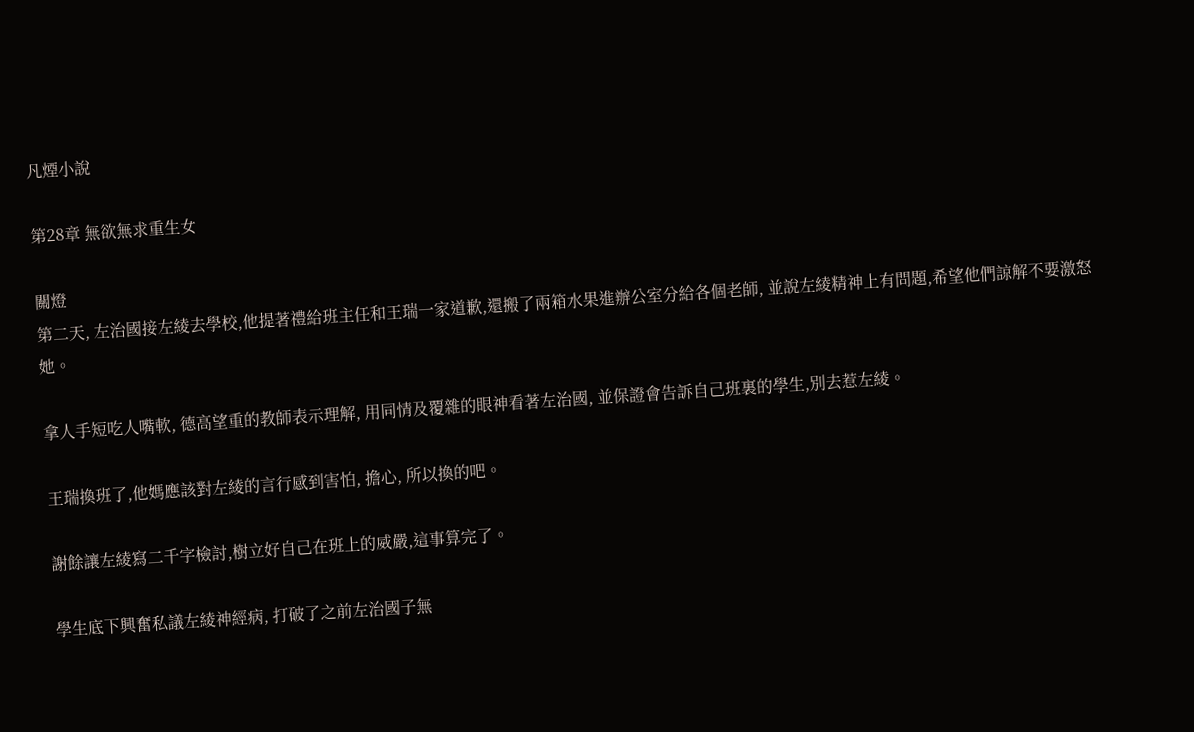凡煙小說

第28章 無欲無求重生女

關燈
第二天, 左治國接左綾去學校,他提著禮給班主任和王瑞一家道歉,還搬了兩箱水果進辦公室分給各個老師, 並說左綾精神上有問題,希望他們諒解不要激怒她。

拿人手短吃人嘴軟, 德高望重的教師表示理解, 用同情及覆雜的眼神看著左治國, 並保證會告訴自己班裏的學生,別去惹左綾。

王瑞換班了,他媽應該對左綾的言行感到害怕, 擔心, 所以換的吧。

謝餘讓左綾寫二千字檢討,樹立好自己在班上的威嚴,這事算完了。

學生底下興奮私議左綾神經病, 打破了之前左治國子無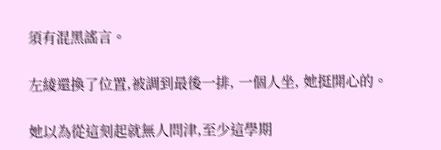須有混黑謠言。

左綾還換了位置,被調到最後一排, 一個人坐, 她挺開心的。

她以為從這刻起就無人問津,至少這學期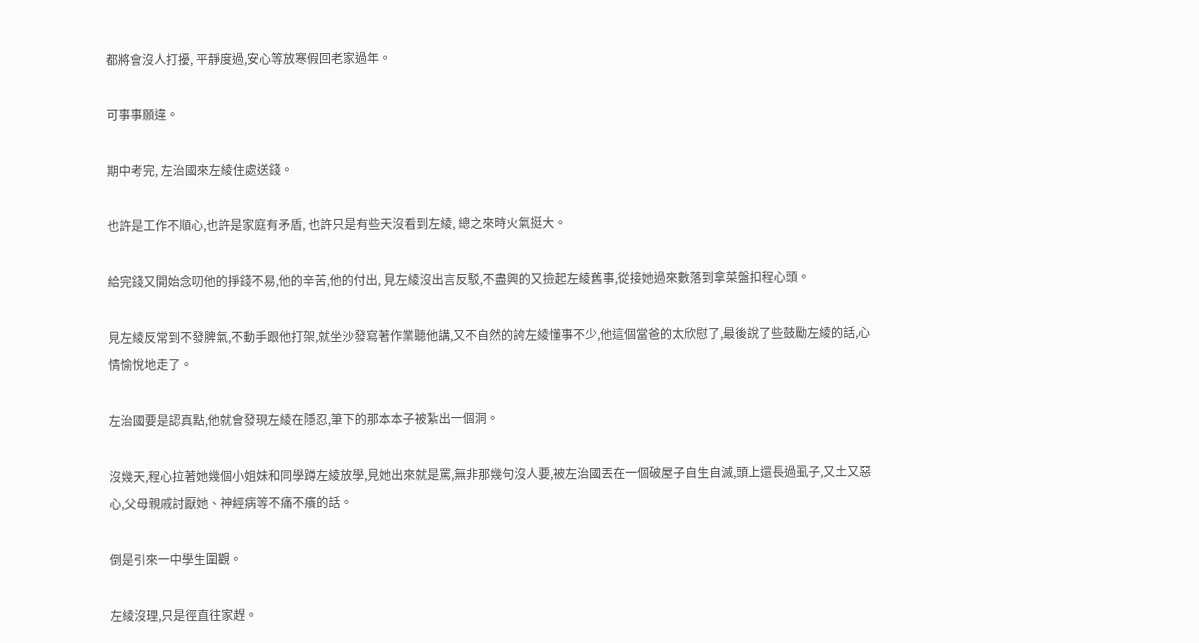都將會沒人打擾, 平靜度過,安心等放寒假回老家過年。

可事事願違。

期中考完, 左治國來左綾住處送錢。

也許是工作不順心,也許是家庭有矛盾, 也許只是有些天沒看到左綾, 總之來時火氣挺大。

給完錢又開始念叨他的掙錢不易,他的辛苦,他的付出, 見左綾沒出言反駁,不盡興的又撿起左綾舊事,從接她過來數落到拿菜盤扣程心頭。

見左綾反常到不發脾氣,不動手跟他打架,就坐沙發寫著作業聽他講,又不自然的誇左綾懂事不少,他這個當爸的太欣慰了,最後說了些鼓勵左綾的話,心情愉悅地走了。

左治國要是認真點,他就會發現左綾在隱忍,筆下的那本本子被紮出一個洞。

沒幾天,程心拉著她幾個小姐妹和同學蹲左綾放學,見她出來就是罵,無非那幾句沒人要,被左治國丟在一個破屋子自生自滅,頭上還長過虱子,又土又惡心,父母親戚討厭她、神經病等不痛不癢的話。

倒是引來一中學生圍觀。

左綾沒理,只是徑直往家趕。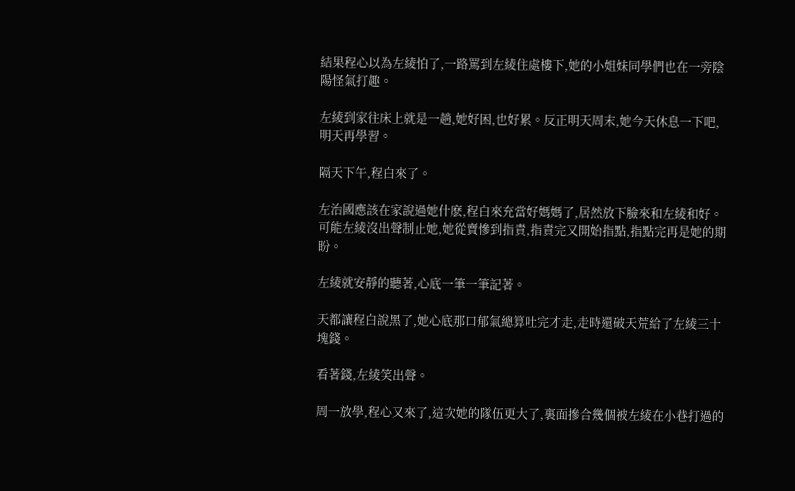結果程心以為左綾怕了,一路罵到左綾住處樓下,她的小姐妹同學們也在一旁陰陽怪氣打趣。

左綾到家往床上就是一趟,她好困,也好累。反正明天周末,她今天休息一下吧,明天再學習。

隔天下午,程白來了。

左治國應該在家說過她什麽,程白來充當好媽媽了,居然放下臉來和左綾和好。可能左綾沒出聲制止她,她從賣慘到指責,指責完又開始指點,指點完再是她的期盼。

左綾就安靜的聽著,心底一筆一筆記著。

天都讓程白說黑了,她心底那口郁氣總算吐完才走,走時還破天荒給了左綾三十塊錢。

看著錢,左綾笑出聲。

周一放學,程心又來了,這次她的隊伍更大了,裏面摻合幾個被左綾在小巷打過的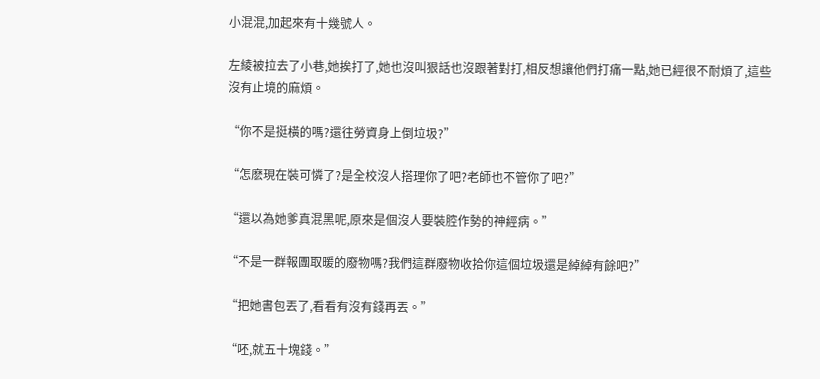小混混,加起來有十幾號人。

左綾被拉去了小巷,她挨打了,她也沒叫狠話也沒跟著對打,相反想讓他們打痛一點,她已經很不耐煩了,這些沒有止境的麻煩。

“你不是挺橫的嗎?還往勞資身上倒垃圾?”

“怎麽現在裝可憐了?是全校沒人搭理你了吧?老師也不管你了吧?”

“還以為她爹真混黑呢,原來是個沒人要裝腔作勢的神經病。”

“不是一群報團取暖的廢物嗎?我們這群廢物收拾你這個垃圾還是綽綽有餘吧?”

“把她書包丟了,看看有沒有錢再丟。”

“呸,就五十塊錢。”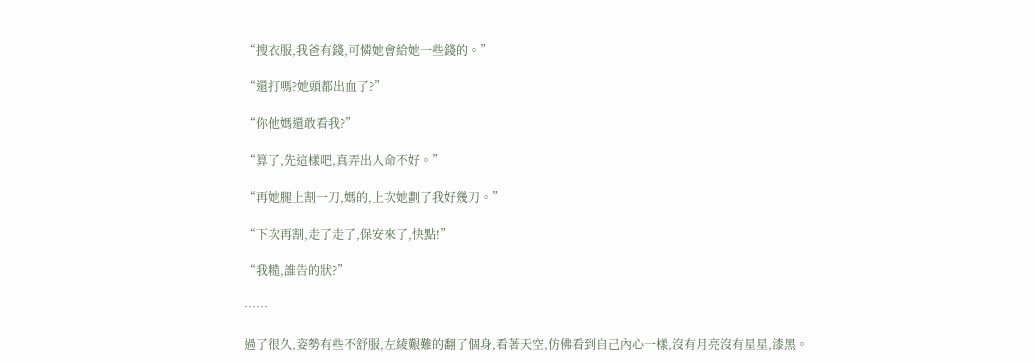“搜衣服,我爸有錢,可憐她會給她一些錢的。”

“還打嗎?她頭都出血了?”

“你他媽還敢看我?”

“算了,先這樣吧,真弄出人命不好。”

“再她腿上割一刀,媽的,上次她劃了我好幾刀。”

“下次再割,走了走了,保安來了,快點!”

“我糙,誰告的狀?”

……

過了很久,姿勢有些不舒服,左綾艱難的翻了個身,看著天空,仿佛看到自己內心一樣,沒有月亮沒有星星,漆黑。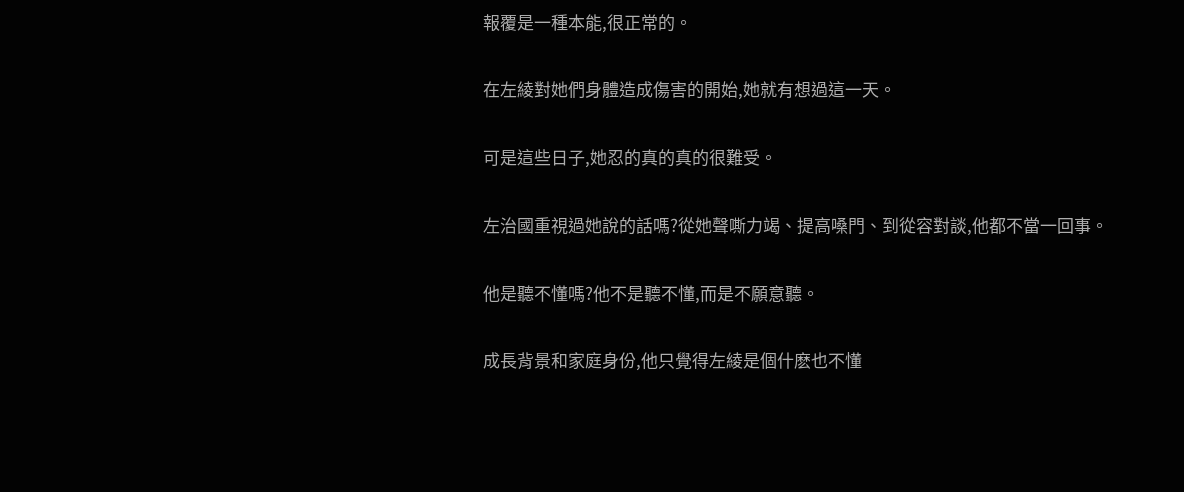報覆是一種本能,很正常的。

在左綾對她們身體造成傷害的開始,她就有想過這一天。

可是這些日子,她忍的真的真的很難受。

左治國重視過她說的話嗎?從她聲嘶力竭、提高嗓門、到從容對談,他都不當一回事。

他是聽不懂嗎?他不是聽不懂,而是不願意聽。

成長背景和家庭身份,他只覺得左綾是個什麽也不懂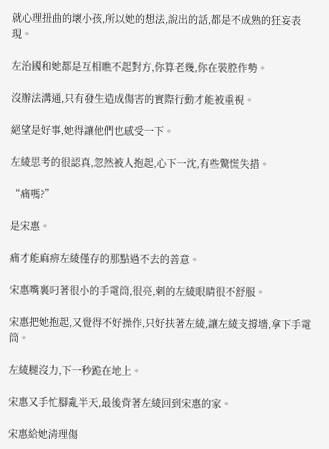就心理扭曲的壞小孩,所以她的想法,說出的話,都是不成熟的狂妄表現。

左治國和她都是互相瞧不起對方,你算老幾,你在裝腔作勢。

沒辦法溝通,只有發生造成傷害的實際行動才能被重視。

絕望是好事,她得讓他們也感受一下。

左綾思考的很認真,忽然被人抱起,心下一沈,有些驚慌失措。

“痛嗎?”

是宋惠。

痛才能麻痹左綾僅存的那點過不去的善意。

宋惠嘴裏叼著很小的手電筒,很亮,刺的左綾眼睛很不舒服。

宋惠把她抱起,又覺得不好操作,只好扶著左綾,讓左綾支撐墻,拿下手電筒。

左綾腿沒力,下一秒跪在地上。

宋惠又手忙腳亂半天,最後背著左綾回到宋惠的家。

宋惠給她清理傷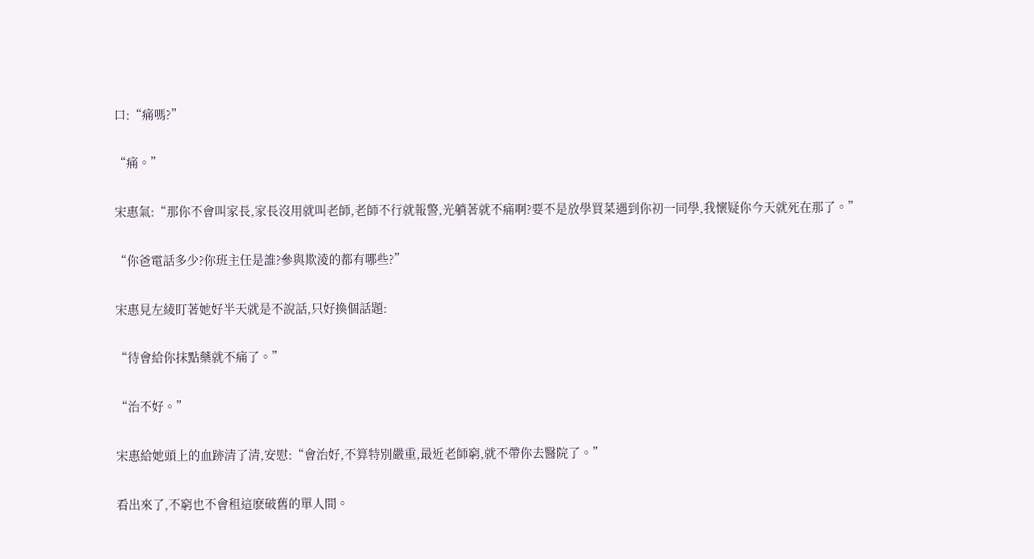口:“痛嗎?”

“痛。”

宋惠氣:“那你不會叫家長,家長沒用就叫老師,老師不行就報警,光躺著就不痛啊?要不是放學買菜遇到你初一同學,我懷疑你今天就死在那了。”

“你爸電話多少?你班主任是誰?參與欺淩的都有哪些?”

宋惠見左綾盯著她好半天就是不說話,只好換個話題:

“待會給你抹點藥就不痛了。”

“治不好。”

宋惠給她頭上的血跡清了清,安慰:“會治好,不算特別嚴重,最近老師窮,就不帶你去醫院了。”

看出來了,不窮也不會租這麽破舊的單人間。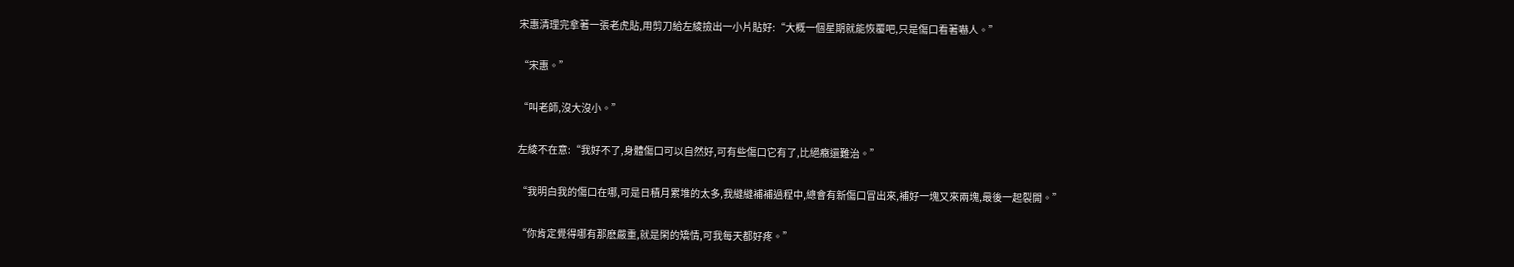宋惠清理完拿著一張老虎貼,用剪刀給左綾撿出一小片貼好:“大概一個星期就能恢覆吧,只是傷口看著嚇人。”

“宋惠。”

“叫老師,沒大沒小。”

左綾不在意:“我好不了,身體傷口可以自然好,可有些傷口它有了,比絕癥還難治。”

“我明白我的傷口在哪,可是日積月累堆的太多,我縫縫補補過程中,總會有新傷口冒出來,補好一塊又來兩塊,最後一起裂開。”

“你肯定覺得哪有那麽嚴重,就是閑的矯情,可我每天都好疼。”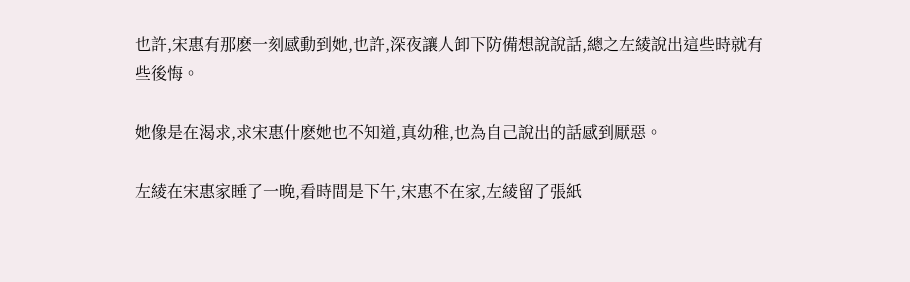也許,宋惠有那麽一刻感動到她,也許,深夜讓人卸下防備想說說話,總之左綾說出這些時就有些後悔。

她像是在渴求,求宋惠什麽她也不知道,真幼稚,也為自己說出的話感到厭惡。

左綾在宋惠家睡了一晚,看時間是下午,宋惠不在家,左綾留了張紙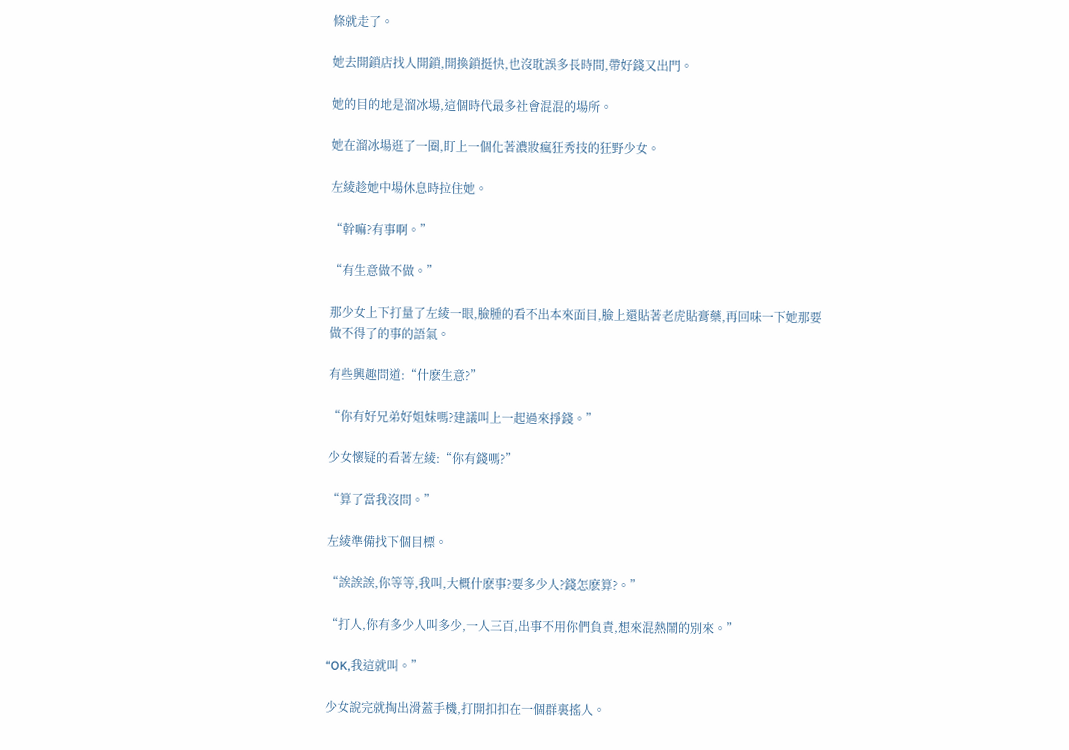條就走了。

她去開鎖店找人開鎖,開換鎖挺快,也沒耽誤多長時間,帶好錢又出門。

她的目的地是溜冰場,這個時代最多社會混混的場所。

她在溜冰場逛了一圈,盯上一個化著濃妝瘋狂秀技的狂野少女。

左綾趁她中場休息時拉住她。

“幹嘛?有事啊。”

“有生意做不做。”

那少女上下打量了左綾一眼,臉腫的看不出本來面目,臉上還貼著老虎貼膏藥,再回味一下她那要做不得了的事的語氣。

有些興趣問道:“什麽生意?”

“你有好兄弟好姐妹嗎?建議叫上一起過來掙錢。”

少女懷疑的看著左綾:“你有錢嗎?”

“算了當我沒問。”

左綾準備找下個目標。

“誒誒誒,你等等,我叫,大概什麽事?要多少人?錢怎麽算?。”

“打人,你有多少人叫多少,一人三百,出事不用你們負責,想來混熱鬧的別來。”

“OK,我這就叫。”

少女說完就掏出滑蓋手機,打開扣扣在一個群裏搖人。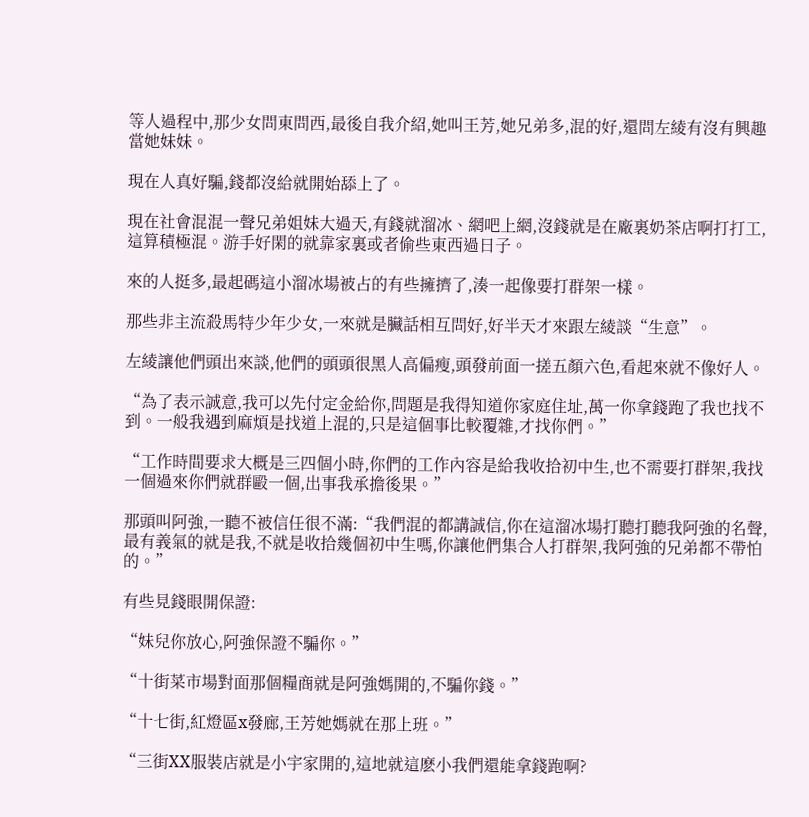等人過程中,那少女問東問西,最後自我介紹,她叫王芳,她兄弟多,混的好,還問左綾有沒有興趣當她妹妹。

現在人真好騙,錢都沒給就開始舔上了。

現在社會混混一聲兄弟姐妹大過天,有錢就溜冰、網吧上網,沒錢就是在廠裏奶茶店啊打打工,這算積極混。游手好閑的就靠家裏或者偷些東西過日子。

來的人挺多,最起碼這小溜冰場被占的有些擁擠了,湊一起像要打群架一樣。

那些非主流殺馬特少年少女,一來就是臟話相互問好,好半天才來跟左綾談“生意”。

左綾讓他們頭出來談,他們的頭頭很黑人高偏瘦,頭發前面一搓五顏六色,看起來就不像好人。

“為了表示誠意,我可以先付定金給你,問題是我得知道你家庭住址,萬一你拿錢跑了我也找不到。一般我遇到麻煩是找道上混的,只是這個事比較覆雜,才找你們。”

“工作時間要求大概是三四個小時,你們的工作內容是給我收拾初中生,也不需要打群架,我找一個過來你們就群毆一個,出事我承擔後果。”

那頭叫阿強,一聽不被信任很不滿:“我們混的都講誠信,你在這溜冰場打聽打聽我阿強的名聲,最有義氣的就是我,不就是收拾幾個初中生嗎,你讓他們集合人打群架,我阿強的兄弟都不帶怕的。”

有些見錢眼開保證:

“妹兒你放心,阿強保證不騙你。”

“十街菜市場對面那個糧商就是阿強媽開的,不騙你錢。”

“十七街,紅燈區x發廊,王芳她媽就在那上班。”

“三街XX服裝店就是小宇家開的,這地就這麽小我們還能拿錢跑啊?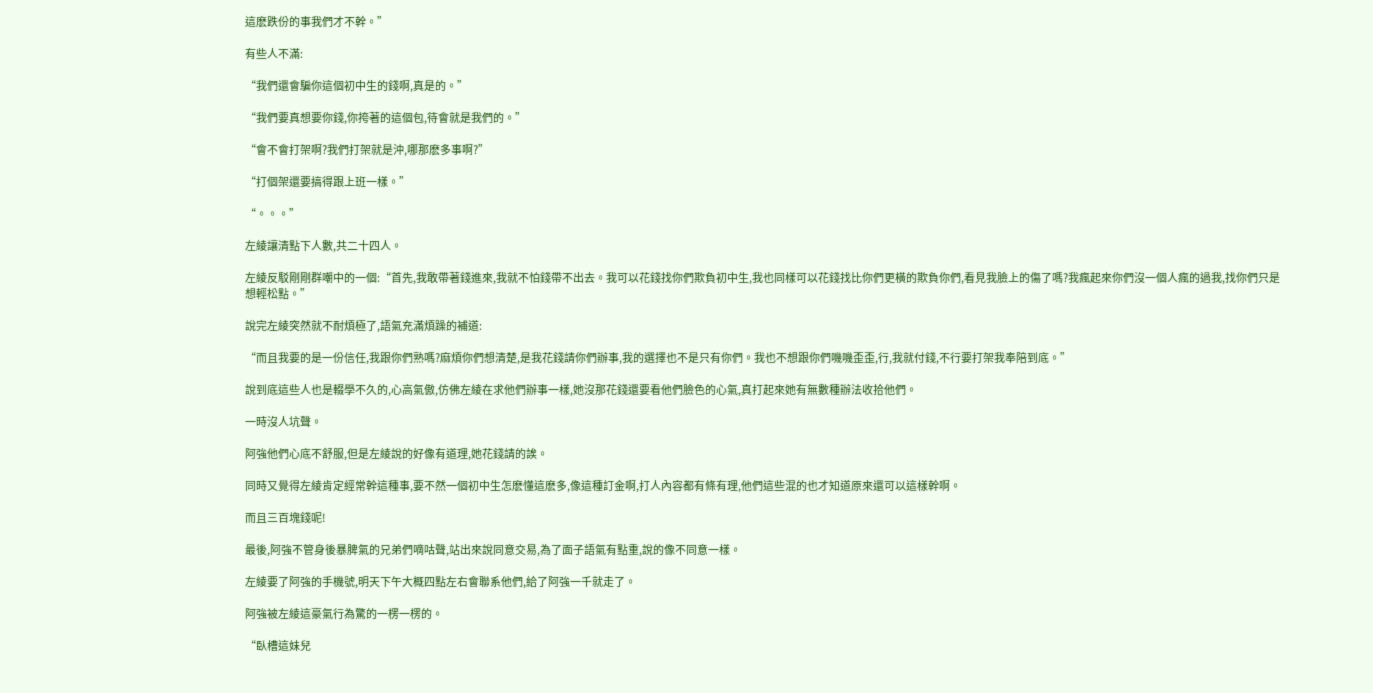這麽跌份的事我們才不幹。”

有些人不滿:

“我們還會騙你這個初中生的錢啊,真是的。”

“我們要真想要你錢,你挎著的這個包,待會就是我們的。”

“會不會打架啊?我們打架就是沖,哪那麽多事啊?”

“打個架還要搞得跟上班一樣。”

“。。。”

左綾讓清點下人數,共二十四人。

左綾反駁剛剛群嘲中的一個:“首先,我敢帶著錢進來,我就不怕錢帶不出去。我可以花錢找你們欺負初中生,我也同樣可以花錢找比你們更橫的欺負你們,看見我臉上的傷了嗎?我瘋起來你們沒一個人瘋的過我,找你們只是想輕松點。”

說完左綾突然就不耐煩極了,語氣充滿煩躁的補道:

“而且我要的是一份信任,我跟你們熟嗎?麻煩你們想清楚,是我花錢請你們辦事,我的選擇也不是只有你們。我也不想跟你們嘰嘰歪歪,行,我就付錢,不行要打架我奉陪到底。”

說到底這些人也是輟學不久的,心高氣傲,仿佛左綾在求他們辦事一樣,她沒那花錢還要看他們臉色的心氣,真打起來她有無數種辦法收拾他們。

一時沒人坑聲。

阿強他們心底不舒服,但是左綾說的好像有道理,她花錢請的誒。

同時又覺得左綾肯定經常幹這種事,要不然一個初中生怎麽懂這麽多,像這種訂金啊,打人內容都有條有理,他們這些混的也才知道原來還可以這樣幹啊。

而且三百塊錢呢!

最後,阿強不管身後暴脾氣的兄弟們嘀咕聲,站出來說同意交易,為了面子語氣有點重,說的像不同意一樣。

左綾要了阿強的手機號,明天下午大概四點左右會聯系他們,給了阿強一千就走了。

阿強被左綾這豪氣行為驚的一楞一楞的。

“臥槽這妹兒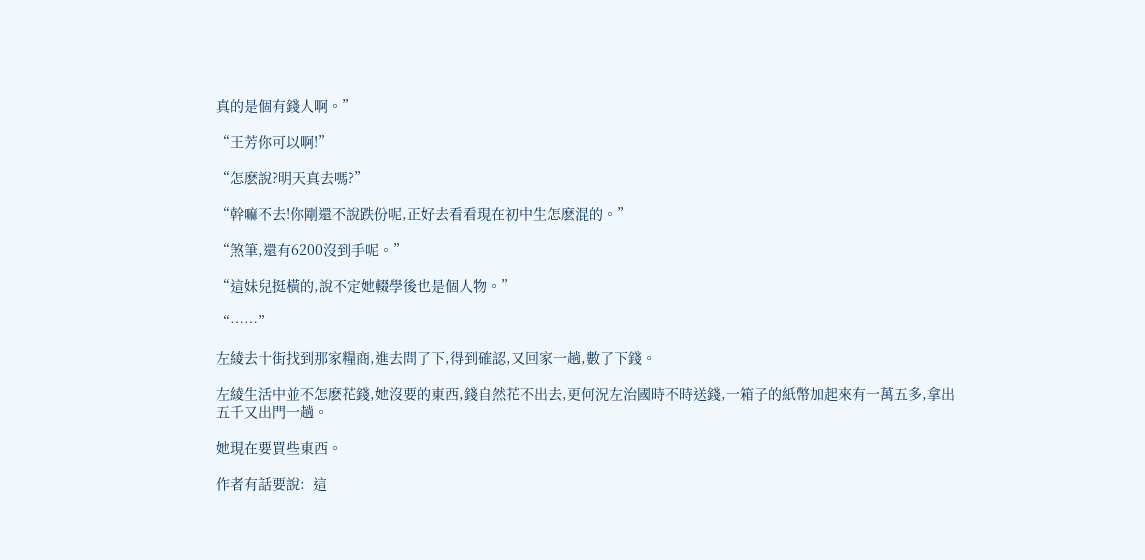真的是個有錢人啊。”

“王芳你可以啊!”

“怎麽說?明天真去嗎?”

“幹嘛不去!你剛還不說跌份呢,正好去看看現在初中生怎麽混的。”

“煞筆,還有6200沒到手呢。”

“這妹兒挺橫的,說不定她輟學後也是個人物。”

“……”

左綾去十街找到那家糧商,進去問了下,得到確認,又回家一趟,數了下錢。

左綾生活中並不怎麽花錢,她沒要的東西,錢自然花不出去,更何況左治國時不時送錢,一箱子的紙幣加起來有一萬五多,拿出五千又出門一趟。

她現在要買些東西。

作者有話要說:  這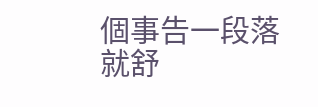個事告一段落 就舒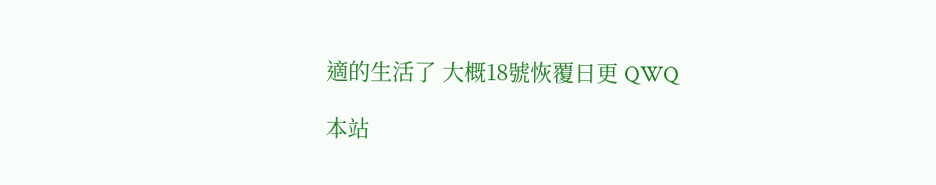適的生活了 大概18號恢覆日更 QWQ

本站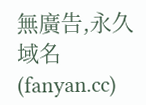無廣告,永久域名(fanyan.cc)